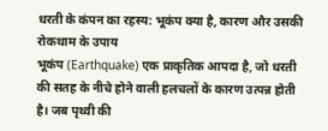धरती के कंपन का रहस्य: भूकंप क्या है, कारण और उसकी रोकथाम के उपाय
भूकंप (Earthquake) एक प्राकृतिक आपदा है, जो धरती की सतह के नीचे होने वाली हलचलों के कारण उत्पन्न होती है। जब पृथ्वी की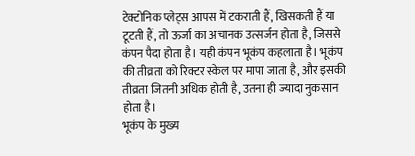टेक्टोनिक प्लेट्स आपस में टकराती हैं, खिसकती हैं या टूटती हैं, तो ऊर्जा का अचानक उत्सर्जन होता है, जिससे कंपन पैदा होता है। यही कंपन भूकंप कहलाता है। भूकंप की तीव्रता को रिक्टर स्केल पर मापा जाता है, और इसकी तीव्रता जितनी अधिक होती है, उतना ही ज्यादा नुकसान होता है।
भूकंप के मुख्य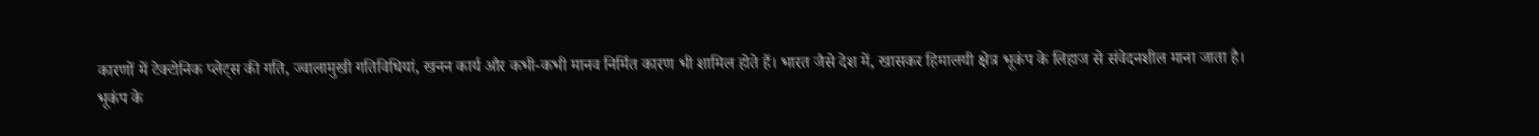कारणों में टेक्टोनिक प्लेट्स की गति, ज्वालामुखी गतिविधियां, खनन कार्य और कभी-कभी मानव निर्मित कारण भी शामिल होते हैं। भारत जैसे देश में, खासकर हिमालयी क्षेत्र भूकंप के लिहाज से संवेदनशील माना जाता है।
भूकंप के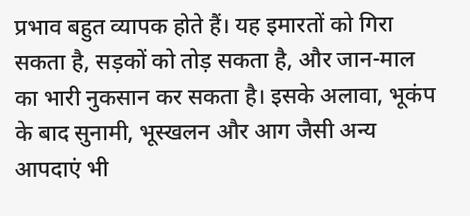प्रभाव बहुत व्यापक होते हैं। यह इमारतों को गिरा सकता है, सड़कों को तोड़ सकता है, और जान-माल का भारी नुकसान कर सकता है। इसके अलावा, भूकंप के बाद सुनामी, भूस्खलन और आग जैसी अन्य आपदाएं भी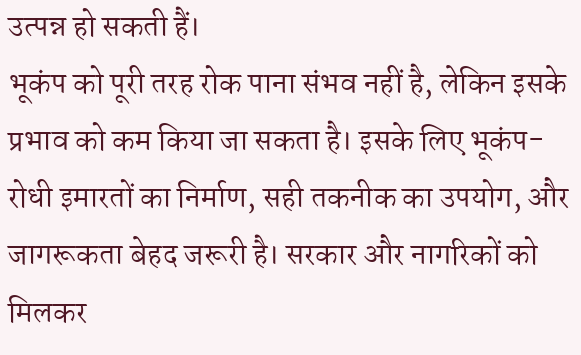उत्पन्न हो सकती हैं।
भूकंप को पूरी तरह रोक पाना संभव नहीं है, लेकिन इसके प्रभाव को कम किया जा सकता है। इसके लिए भूकंप-रोधी इमारतों का निर्माण, सही तकनीक का उपयोग, और जागरूकता बेहद जरूरी है। सरकार और नागरिकों को मिलकर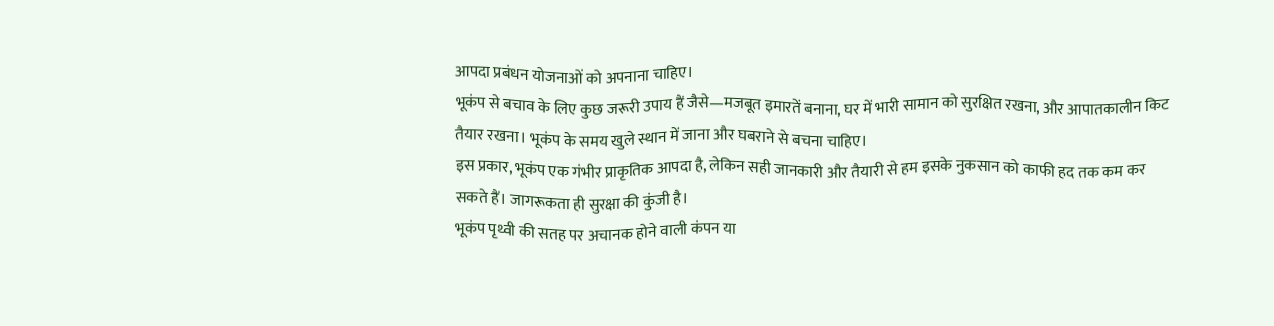आपदा प्रबंधन योजनाओं को अपनाना चाहिए।
भूकंप से बचाव के लिए कुछ जरूरी उपाय हैं जैसे—मजबूत इमारतें बनाना, घर में भारी सामान को सुरक्षित रखना, और आपातकालीन किट तैयार रखना। भूकंप के समय खुले स्थान में जाना और घबराने से बचना चाहिए।
इस प्रकार, भूकंप एक गंभीर प्राकृतिक आपदा है, लेकिन सही जानकारी और तैयारी से हम इसके नुकसान को काफी हद तक कम कर सकते हैं। जागरूकता ही सुरक्षा की कुंजी है।
भूकंप पृथ्वी की सतह पर अचानक होने वाली कंपन या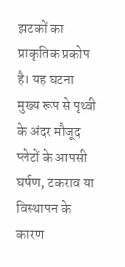झटकों का प्राकृतिक प्रकोप है। यह घटना मुख्य रूप से पृथ्वी के अंदर मौजूद प्लेटों के आपसी घर्षण, टकराव या विस्थापन के कारण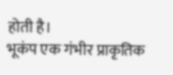होती है।
भूकंप एक गंभीर प्राकृतिक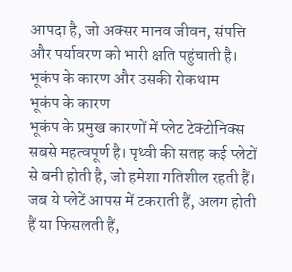आपदा है, जो अक्सर मानव जीवन, संपत्ति और पर्यावरण को भारी क्षति पहुंचाती है।
भूकंप के कारण और उसकी रोकथाम
भूकंप के कारण
भूकंप के प्रमुख कारणों में प्लेट टेक्टोनिक्स सबसे महत्वपूर्ण है। पृथ्वी की सतह कई प्लेटों से बनी होती है, जो हमेशा गतिशील रहती हैं। जब ये प्लेटें आपस में टकराती हैं, अलग होती हैं या फिसलती हैं,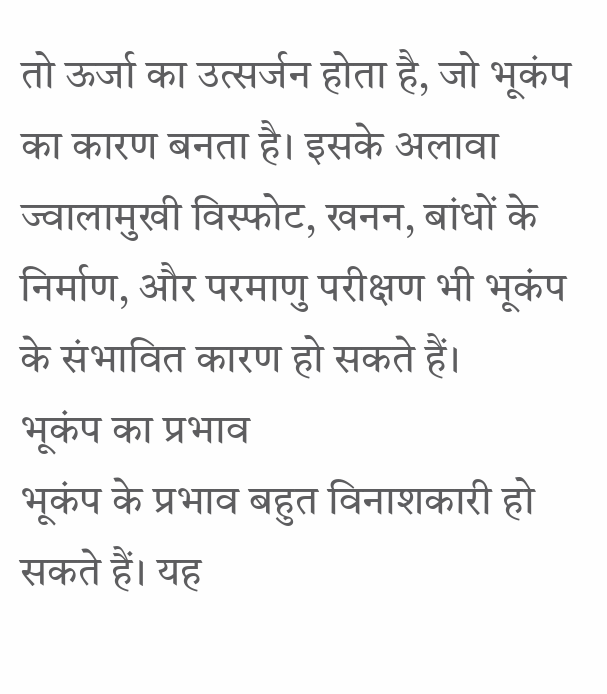तो ऊर्जा का उत्सर्जन होता है, जो भूकंप का कारण बनता है। इसके अलावा ज्वालामुखी विस्फोट, खनन, बांधों के निर्माण, और परमाणु परीक्षण भी भूकंप के संभावित कारण हो सकते हैं।
भूकंप का प्रभाव
भूकंप के प्रभाव बहुत विनाशकारी हो सकते हैं। यह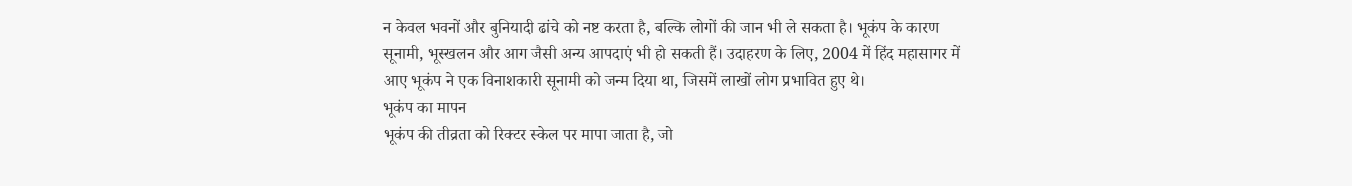न केवल भवनों और बुनियादी ढांचे को नष्ट करता है, बल्कि लोगों की जान भी ले सकता है। भूकंप के कारण सूनामी, भूस्खलन और आग जैसी अन्य आपदाएं भी हो सकती हैं। उदाहरण के लिए, 2004 में हिंद महासागर में आए भूकंप ने एक विनाशकारी सूनामी को जन्म दिया था, जिसमें लाखों लोग प्रभावित हुए थे।
भूकंप का मापन
भूकंप की तीव्रता को रिक्टर स्केल पर मापा जाता है, जो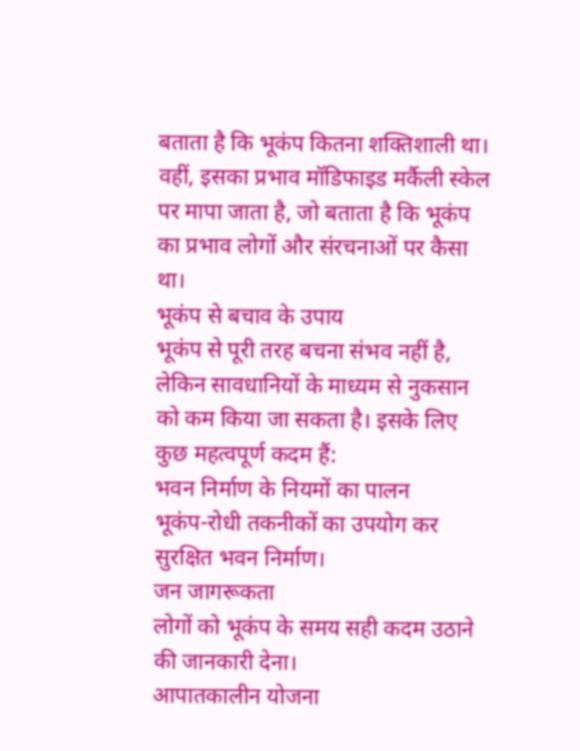बताता है कि भूकंप कितना शक्तिशाली था। वहीं, इसका प्रभाव मॉडिफाइड मर्कैली स्केल पर मापा जाता है, जो बताता है कि भूकंप का प्रभाव लोगों और संरचनाओं पर कैसा था।
भूकंप से बचाव के उपाय
भूकंप से पूरी तरह बचना संभव नहीं है, लेकिन सावधानियों के माध्यम से नुकसान को कम किया जा सकता है। इसके लिए कुछ महत्वपूर्ण कदम हैं:
भवन निर्माण के नियमों का पालन
भूकंप-रोधी तकनीकों का उपयोग कर सुरक्षित भवन निर्माण।
जन जागरूकता
लोगों को भूकंप के समय सही कदम उठाने की जानकारी देना।
आपातकालीन योजना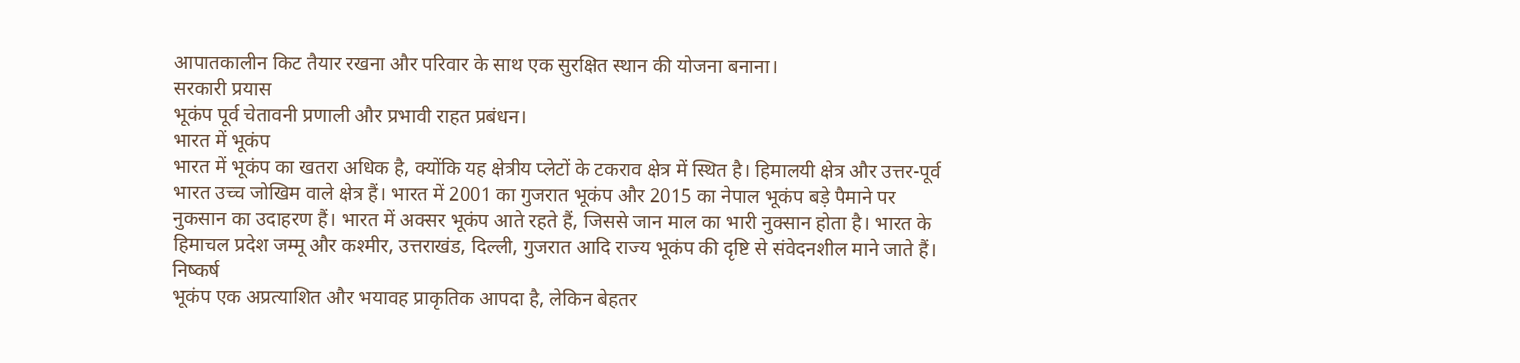आपातकालीन किट तैयार रखना और परिवार के साथ एक सुरक्षित स्थान की योजना बनाना।
सरकारी प्रयास
भूकंप पूर्व चेतावनी प्रणाली और प्रभावी राहत प्रबंधन।
भारत में भूकंप
भारत में भूकंप का खतरा अधिक है, क्योंकि यह क्षेत्रीय प्लेटों के टकराव क्षेत्र में स्थित है। हिमालयी क्षेत्र और उत्तर-पूर्व भारत उच्च जोखिम वाले क्षेत्र हैं। भारत में 2001 का गुजरात भूकंप और 2015 का नेपाल भूकंप बड़े पैमाने पर नुकसान का उदाहरण हैं। भारत में अक्सर भूकंप आते रहते हैं, जिससे जान माल का भारी नुक्सान होता है। भारत के हिमाचल प्रदेश जम्मू और कश्मीर, उत्तराखंड, दिल्ली, गुजरात आदि राज्य भूकंप की दृष्टि से संवेदनशील माने जाते हैं।
निष्कर्ष
भूकंप एक अप्रत्याशित और भयावह प्राकृतिक आपदा है, लेकिन बेहतर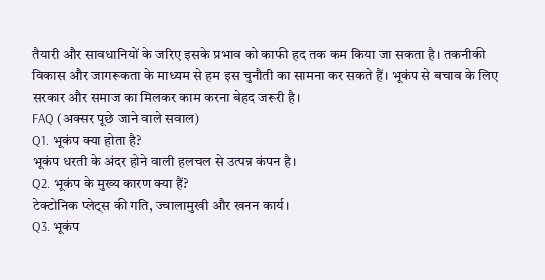तैयारी और सावधानियों के जरिए इसके प्रभाव को काफी हद तक कम किया जा सकता है। तकनीकी विकास और जागरूकता के माध्यम से हम इस चुनौती का सामना कर सकते हैं। भूकंप से बचाव के लिए सरकार और समाज का मिलकर काम करना बेहद जरूरी है।
FAQ (अक्सर पूछे जाने वाले सवाल)
Q1. भूकंप क्या होता है?
भूकंप धरती के अंदर होने वाली हलचल से उत्पन्न कंपन है।
Q2. भूकंप के मुख्य कारण क्या हैं?
टेक्टोनिक प्लेट्स की गति, ज्वालामुखी और खनन कार्य।
Q3. भूकंप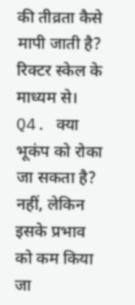की तीव्रता कैसे मापी जाती है?
रिक्टर स्केल के माध्यम से।
Q4. क्या भूकंप को रोका जा सकता है?
नहीं, लेकिन इसके प्रभाव को कम किया जा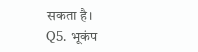सकता है।
Q5. भूकंप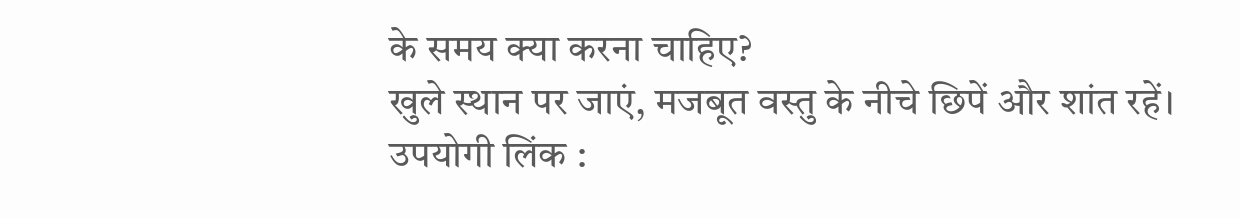के समय क्या करना चाहिए?
खुले स्थान पर जाएं, मजबूत वस्तु के नीचे छिपें और शांत रहें।
उपयोगी लिंक :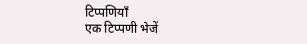टिप्पणियाँ
एक टिप्पणी भेजें